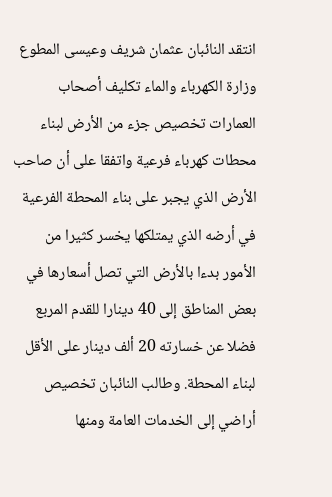انتقد النائبان عثمان شريف وعيسى المطوع وزارة الكهرباء والماء تكليف أصحاب العمارات تخصيص جزء من الأرض لبناء محطات كهرباء فرعية واتفقا على أن صاحب الأرض الذي يجبر على بناء المحطة الفرعية في أرضه الذي يمتلكها يخسر كثيرا من الأمور بدءا بالأرض التي تصل أسعارها في بعض المناطق إلى 40 دينارا للقدم المربع فضلا عن خسارته 20 ألف دينار على الأقل لبناء المحطة. وطالب النائبان تخصيص أراضي إلى الخدمات العامة ومنها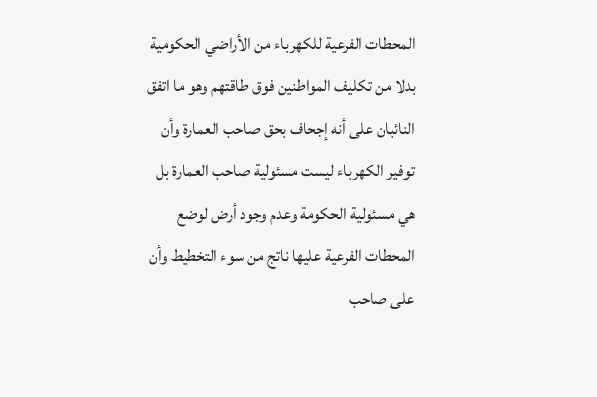المحطات الفرعية للكهرباء من الأراضي الحكومية بدلا من تكليف المواطنين فوق طاقتهم وهو ما اتفق النائبان على أنه إجحاف بحق صاحب العمارة وأن توفير الكهرباء ليست مسئولية صاحب العمارة بل هي مسئولية الحكومة وعدم وجود أرض لوضع المحطات الفرعية عليها ناتج من سوء التخطيط وأن على صاحب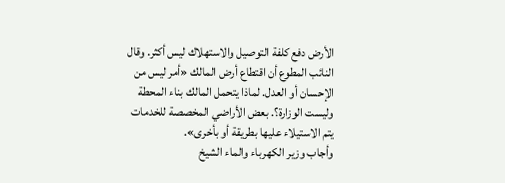الأرض دفع كلفة التوصيل والاستهلاك ليس أكثر. وقال النائب المطوع أن اقتطاع أرض المالك «أمر ليس من الإحسان أو العدل. لماذا يتحمل المالك بناء المحطة وليست الوزارة؟. بعض الأراضي المخصصة للخدمات يتم الاستيلاء عليها بطريقة أو بأخرى».
وأجاب وزير الكهرباء والماء الشيخ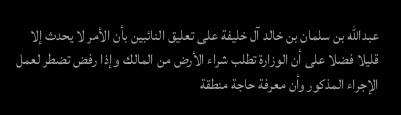عبدالله بن سلمان بن خالد آل خليفة على تعليق النائبين بأن الأمر لا يحدث إلا قليلا فضلا على أن الوزارة تطلب شراء الأرض من المالك وإذا رفض تضطر لعمل الإجراء المذكور وأن معرفة حاجة منطقة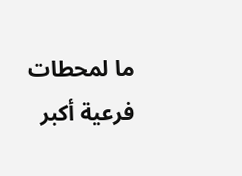ما لمحطات فرعية أكبر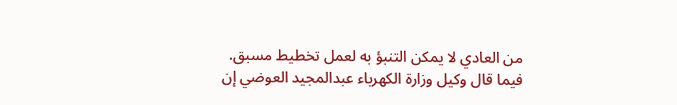من العادي لا يمكن التنبؤ به لعمل تخطيط مسبق.
فيما قال وكيل وزارة الكهرباء عبدالمجيد العوضي إن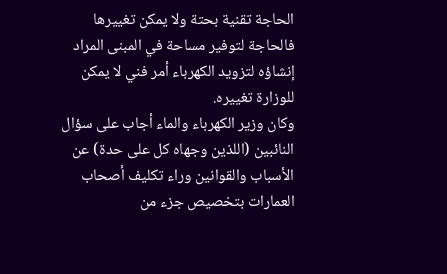الحاجة تقنية بحتة ولا يمكن تغييرها فالحاجة لتوفير مساحة في المبنى المراد إنشاؤه لتزويد الكهرباء أمر فني لا يمكن للوزارة تغييره.
وكان وزير الكهرباء والماء أجاب على سؤال النائبين (اللذين وجهاه كل على حدة) عن الأسباب والقوانين وراء تكليف أصحاب العمارات بتخصيص جزء من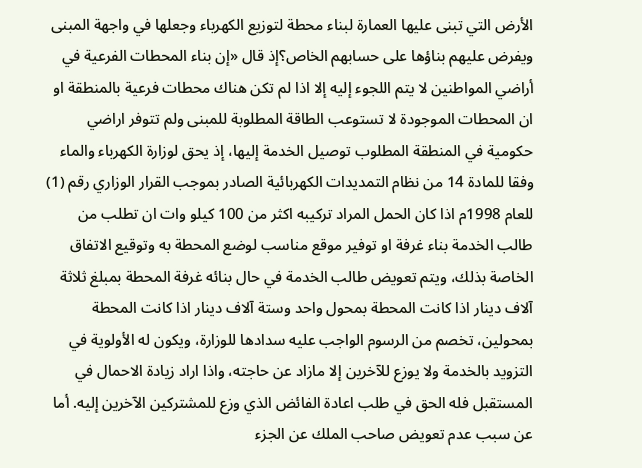الأرض التي تبنى عليها العمارة لبناء محطة لتوزيع الكهرباء وجعلها في واجهة المبنى ويفرض عليهم بناؤها على حسابهم الخاص؟إذ قال «إن بناء المحطات الفرعية في أراضي المواطنين لا يتم اللجوء إليه إلا اذا لم تكن هناك محطات فرعية بالمنطقة او ان المحطات الموجودة لا تستوعب الطاقة المطلوبة للمبنى ولم تتوفر اراضي حكومية في المنطقة المطلوب توصيل الخدمة إليها، إذ يحق لوزارة الكهرباء والماء وفقا للمادة 14 من نظام التمديدات الكهربائية الصادر بموجب القرار الوزاري رقم (1) للعام 1998م اذا كان الحمل المراد تركيبه اكثر من 100 كيلو وات ان تطلب من طالب الخدمة بناء غرفة او توفير موقع مناسب لوضع المحطة به وتوقيع الاتفاق الخاصة بذلك، ويتم تعويض طالب الخدمة في حال بنائه غرفة المحطة بمبلغ ثلاثة آلاف دينار اذا كانت المحطة بمحول واحد وستة آلاف دينار اذا كانت المحطة بمحولين، تخصم من الرسوم الواجب عليه سدادها للوزارة، ويكون له الأولوية في التزويد بالخدمة ولا يوزع للآخرين إلا مازاد عن حاجته، واذا اراد زيادة الاحمال في المستقبل فله الحق في طلب اعادة الفائض الذي وزع للمشتركين الآخرين إليه. أما عن سبب عدم تعويض صاحب الملك عن الجزء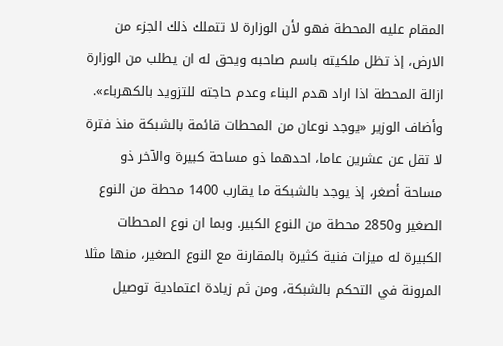المقام عليه المحطة فهو لأن الوزارة لا تتملك ذلك الجزء من الارض، إذ تظل ملكيته باسم صاحبه ويحق له ان يطلب من الوزارة ازالة المحطة اذا اراد هدم البناء وعدم حاجته للتزويد بالكهرباء».
وأضاف الوزير «يوجد نوعان من المحطات قائمة بالشبكة منذ فترة لا تقل عن عشرين عاما، احدهما ذو مساحة كبيرة والآخر ذو مساحة أصغر، إذ يوجد بالشبكة ما يقارب 1400 محطة من النوع الصغير و2850 محطة من النوع الكبير. وبما ان نوع المحطات الكبيرة له ميزات فنية كثيرة بالمقارنة مع النوع الصغير، منها مثلا المرونة في التحكم بالشبكة، ومن ثم زيادة اعتمادية توصيل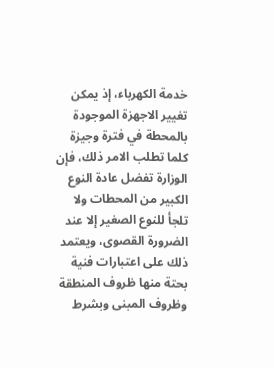خدمة الكهرباء، إذ يمكن تغيير الاجهزة الموجودة بالمحطة في فترة وجيزة كلما تطلب الامر ذلك، فإن الوزارة تفضل عادة النوع الكبير من المحطات ولا تلجأ للنوع الصغير إلا عند الضرورة القصوى، ويعتمد ذلك على اعتبارات فنية بحتة منها ظروف المنطقة وظروف المبنى وبشرط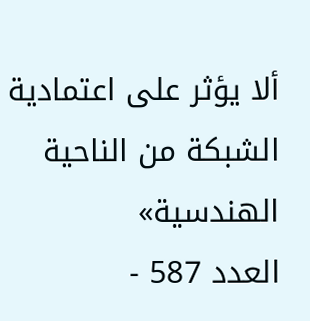ألا يؤثر على اعتمادية الشبكة من الناحية الهندسية»
العدد 587 -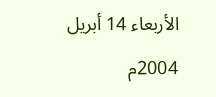الأربعاء 14 أبريل 2004م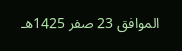الموافق 23 صفر 1425هـ